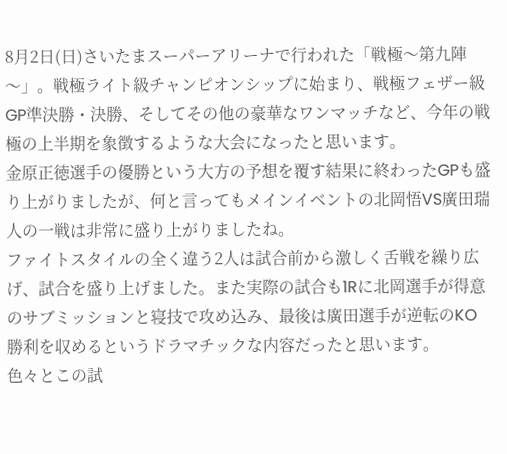8月2日(日)さいたまスーパーアリーナで行われた「戦極〜第九陣〜」。戦極ライト級チャンピオンシップに始まり、戦極フェザー級GP準決勝・決勝、そしてその他の豪華なワンマッチなど、今年の戦極の上半期を象徴するような大会になったと思います。
金原正徳選手の優勝という大方の予想を覆す結果に終わったGPも盛り上がりましたが、何と言ってもメインイベントの北岡悟VS廣田瑞人の一戦は非常に盛り上がりましたね。
ファイトスタイルの全く違う2人は試合前から激しく舌戦を繰り広げ、試合を盛り上げました。また実際の試合も1Rに北岡選手が得意のサブミッションと寝技で攻め込み、最後は廣田選手が逆転のKO勝利を収めるというドラマチックな内容だったと思います。
色々とこの試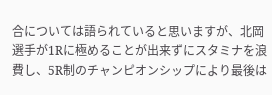合については語られていると思いますが、北岡選手が1Rに極めることが出来ずにスタミナを浪費し、5R制のチャンピオンシップにより最後は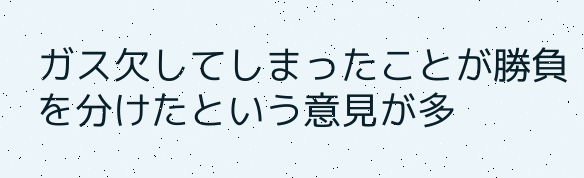ガス欠してしまったことが勝負を分けたという意見が多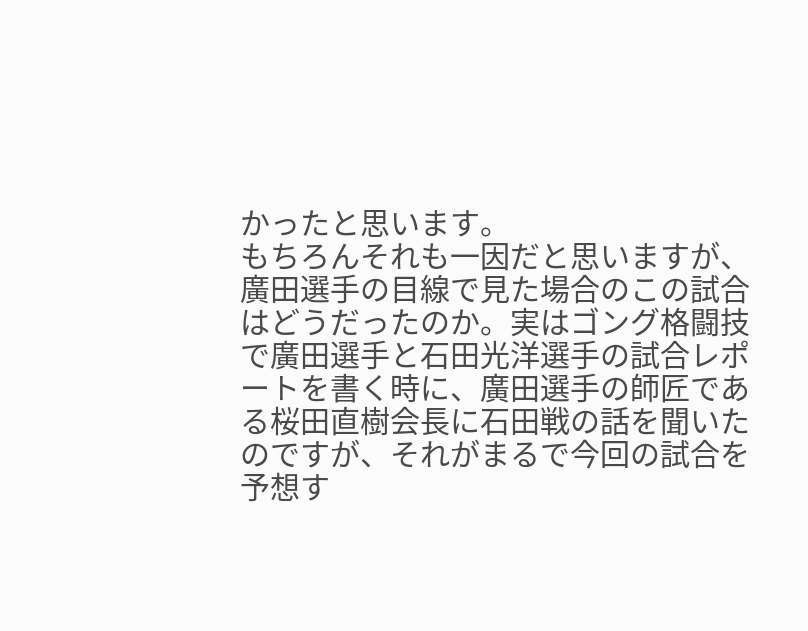かったと思います。
もちろんそれも一因だと思いますが、廣田選手の目線で見た場合のこの試合はどうだったのか。実はゴング格闘技で廣田選手と石田光洋選手の試合レポートを書く時に、廣田選手の師匠である桜田直樹会長に石田戦の話を聞いたのですが、それがまるで今回の試合を予想す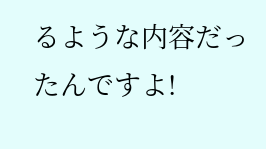るような内容だったんですよ!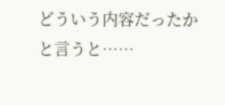どういう内容だったかと言うと……